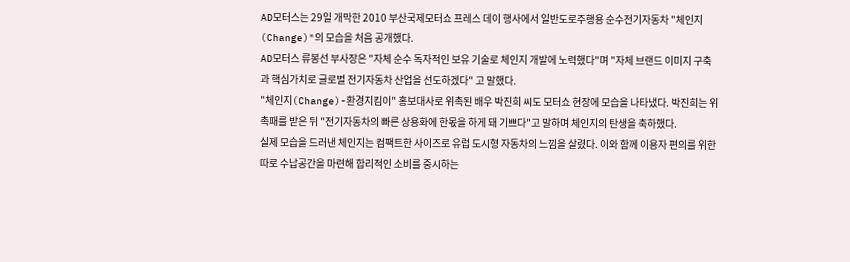AD모터스는 29일 개막한 2010 부산국제모터쇼 프레스 데이 행사에서 일반도로주행용 순수전기자동차 "체인지(Change)"의 모습을 처음 공개했다.
AD모터스 류봉선 부사장은 "자체 순수 독자적인 보유 기술로 체인지 개발에 노력했다"며 "자체 브랜드 이미지 구축과 핵심가치로 글로벌 전기자동차 산업을 선도하겠다" 고 말했다.
"체인지(Change)-환경지킴이" 홍보대사로 위촉된 배우 박진희 씨도 모터쇼 현장에 모습을 나타냈다. 박진희는 위촉패를 받은 뒤 "전기자동차의 빠른 상용화에 한몫을 하게 돼 기쁘다"고 말하며 체인지의 탄생을 축하했다.
실제 모습을 드러낸 체인지는 컴팩트한 사이즈로 유럽 도시형 자동차의 느낌을 살렸다. 이와 함께 이용자 편의를 위한 따로 수납공간을 마련해 합리적인 소비를 중시하는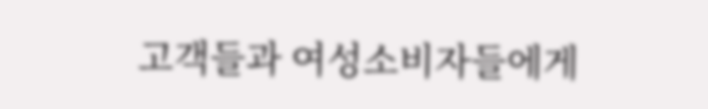고객들과 여성소비자들에게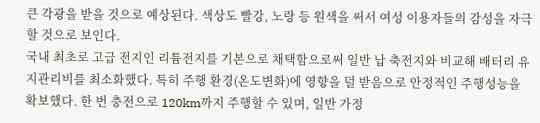큰 각광을 받을 것으로 예상된다. 색상도 빨강, 노랑 등 원색을 써서 여성 이용자들의 감성을 자극할 것으로 보인다.
국내 최초로 고급 전지인 리튬전지를 기본으로 채택함으로써 일반 납 축전지와 비교해 배터리 유지관리비를 최소화했다. 특히 주행 환경(온도변화)에 영향을 덜 받음으로 안정적인 주행성능을 확보했다. 한 번 충전으로 120km까지 주행할 수 있며, 일반 가정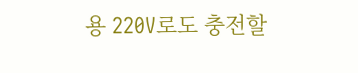용 220V로도 충전할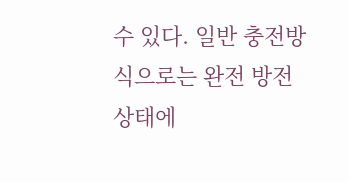수 있다. 일반 충전방식으로는 완전 방전 상태에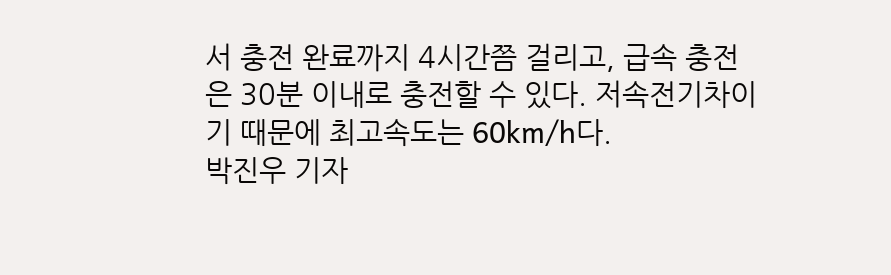서 충전 완료까지 4시간쯤 걸리고, 급속 충전은 30분 이내로 충전할 수 있다. 저속전기차이기 때문에 최고속도는 60km/h다.
박진우 기자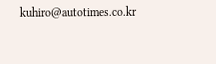kuhiro@autotimes.co.kr